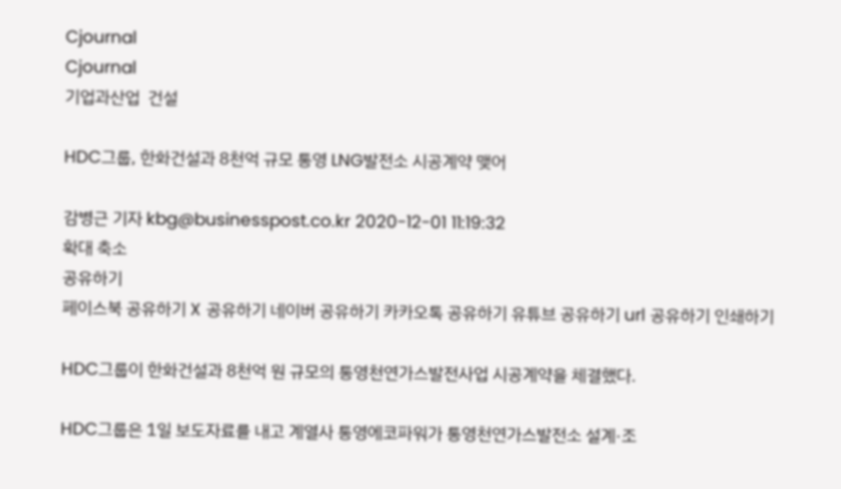Cjournal
Cjournal
기업과산업  건설

HDC그룹, 한화건설과 8천억 규모 통영 LNG발전소 시공계약 맺어

감병근 기자 kbg@businesspost.co.kr 2020-12-01 11:19:32
확대 축소
공유하기
페이스북 공유하기 X 공유하기 네이버 공유하기 카카오톡 공유하기 유튜브 공유하기 url 공유하기 인쇄하기

HDC그룹이 한화건설과 8천억 원 규모의 통영천연가스발전사업 시공계약을 체결했다.

HDC그룹은 1일 보도자료를 내고 계열사 통영에코파워가 통영천연가스발전소 설계·조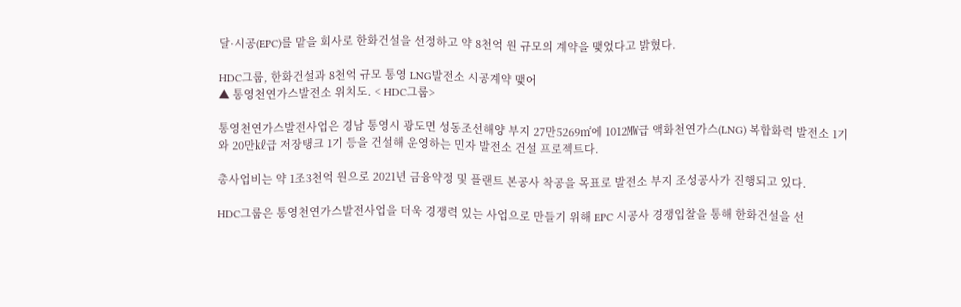달·시공(EPC)를 맡을 회사로 한화건설을 선정하고 약 8천억 원 규모의 계약을 맺었다고 밝혔다.

HDC그룹, 한화건설과 8천억 규모 통영 LNG발전소 시공계약 맺어
▲ 통영천연가스발전소 위치도. < HDC그룹>

통영천연가스발전사업은 경남 통영시 광도면 성동조선해양 부지 27만5269㎡에 1012㎿급 액화천연가스(LNG) 복합화력 발전소 1기와 20만㎘급 저장탱크 1기 등을 건설해 운영하는 민자 발전소 건설 프로젝트다.

총사업비는 약 1조3천억 원으로 2021년 금융약정 및 플랜트 본공사 착공을 목표로 발전소 부지 조성공사가 진행되고 있다.

HDC그룹은 통영천연가스발전사업을 더욱 경쟁력 있는 사업으로 만들기 위해 EPC 시공사 경쟁입찰을 통해 한화건설을 선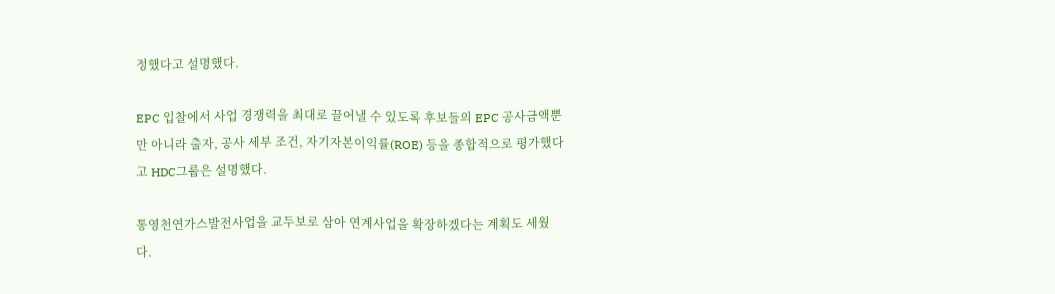정했다고 설명했다.

EPC 입찰에서 사업 경쟁력을 최대로 끌어낼 수 있도록 후보들의 EPC 공사금액뿐만 아니라 출자, 공사 세부 조건, 자기자본이익률(ROE) 등을 종합적으로 평가했다고 HDC그룹은 설명했다.

통영천연가스발전사업을 교두보로 삼아 연계사업을 확장하겠다는 계획도 세웠다.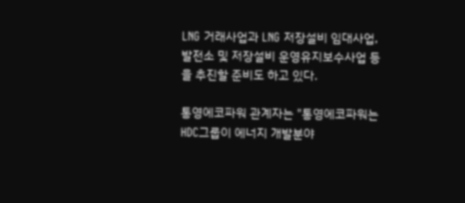LNG 거래사업과 LNG 저장설비 임대사업, 발전소 및 저장설비 운영유지보수사업 등을 추진할 준비도 하고 있다.

통영에코파워 관계자는 "통영에코파워는 HDC그룹이 에너지 개발분야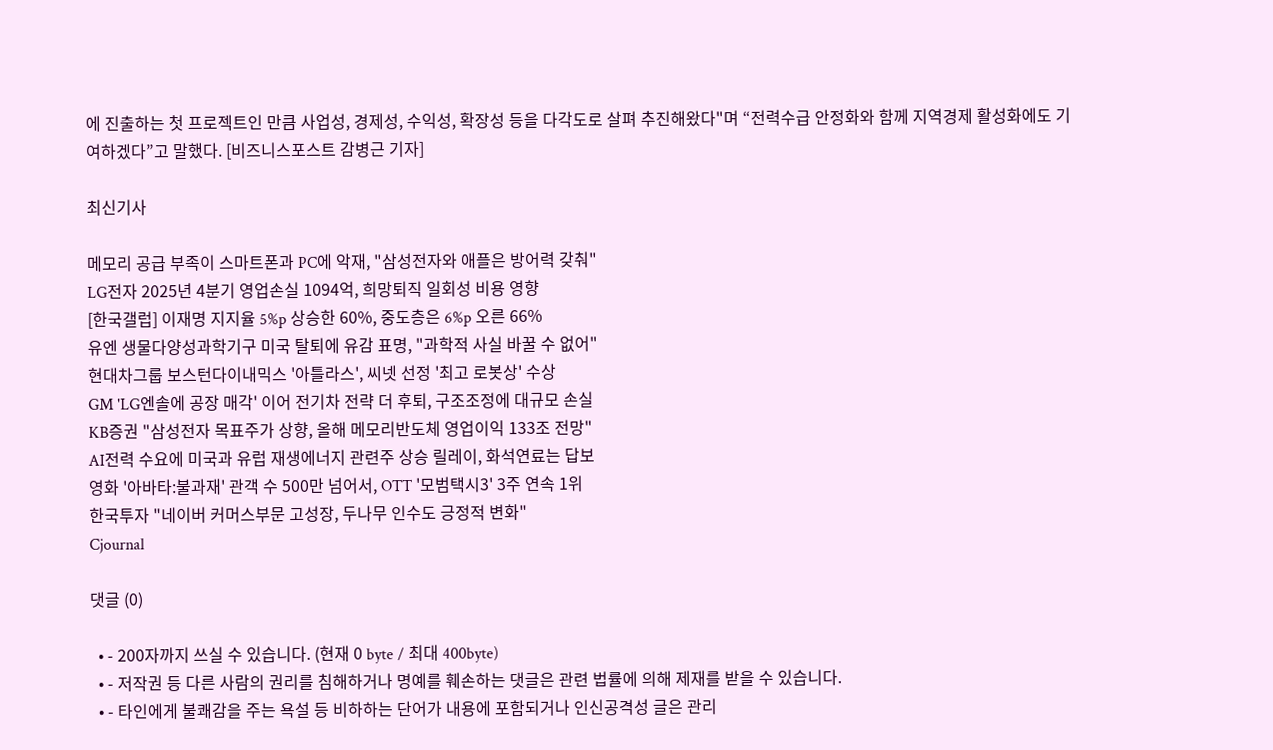에 진출하는 첫 프로젝트인 만큼 사업성, 경제성, 수익성, 확장성 등을 다각도로 살펴 추진해왔다"며 “전력수급 안정화와 함께 지역경제 활성화에도 기여하겠다”고 말했다. [비즈니스포스트 감병근 기자]

최신기사

메모리 공급 부족이 스마트폰과 PC에 악재, "삼성전자와 애플은 방어력 갖춰"
LG전자 2025년 4분기 영업손실 1094억, 희망퇴직 일회성 비용 영향
[한국갤럽] 이재명 지지율 5%p 상승한 60%, 중도층은 6%p 오른 66%
유엔 생물다양성과학기구 미국 탈퇴에 유감 표명, "과학적 사실 바꿀 수 없어"
현대차그룹 보스턴다이내믹스 '아틀라스', 씨넷 선정 '최고 로봇상' 수상
GM 'LG엔솔에 공장 매각' 이어 전기차 전략 더 후퇴, 구조조정에 대규모 손실
KB증권 "삼성전자 목표주가 상향, 올해 메모리반도체 영업이익 133조 전망"
AI전력 수요에 미국과 유럽 재생에너지 관련주 상승 릴레이, 화석연료는 답보
영화 '아바타:불과재' 관객 수 500만 넘어서, OTT '모범택시3' 3주 연속 1위
한국투자 "네이버 커머스부문 고성장, 두나무 인수도 긍정적 변화"
Cjournal

댓글 (0)

  • - 200자까지 쓰실 수 있습니다. (현재 0 byte / 최대 400byte)
  • - 저작권 등 다른 사람의 권리를 침해하거나 명예를 훼손하는 댓글은 관련 법률에 의해 제재를 받을 수 있습니다.
  • - 타인에게 불쾌감을 주는 욕설 등 비하하는 단어가 내용에 포함되거나 인신공격성 글은 관리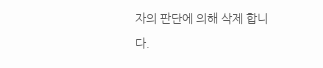자의 판단에 의해 삭제 합니다.